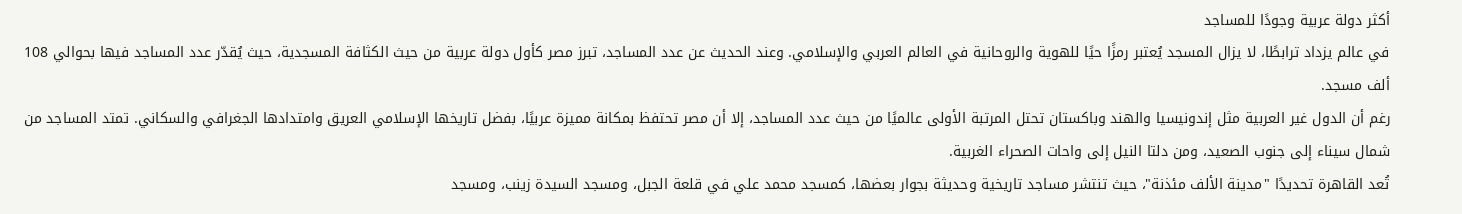أكثر دولة عربية وجودًا للمساجد
في عالم يزداد ترابطًا، لا يزال المسجد يُعتبر رمزًا حيًا للهوية والروحانية في العالم العربي والإسلامي. وعند الحديث عن عدد المساجد، تبرز مصر كأول دولة عربية من حيث الكثافة المسجدية، حيث يُقدّر عدد المساجد فيها بحوالي 108 ألف مسجد.
رغم أن الدول غير العربية مثل إندونيسيا والهند وباكستان تحتل المرتبة الأولى عالميًا من حيث عدد المساجد، إلا أن مصر تحتفظ بمكانة مميزة عربيًا، بفضل تاريخها الإسلامي العريق وامتدادها الجغرافي والسكاني. تمتد المساجد من شمال سيناء إلى جنوب الصعيد، ومن دلتا النيل إلى واحات الصحراء الغربية.
تُعد القاهرة تحديدًا "مدينة الألف مئذنة"، حيث تنتشر مساجد تاريخية وحديثة بجوار بعضها، كمسجد محمد علي في قلعة الجبل، ومسجد السيدة زينب، ومسجد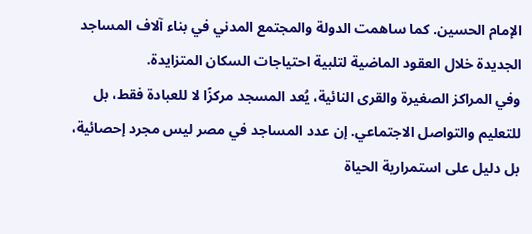الإمام الحسين. كما ساهمت الدولة والمجتمع المدني في بناء آلاف المساجد الجديدة خلال العقود الماضية لتلبية احتياجات السكان المتزايدة.
وفي المراكز الصغيرة والقرى النائية، يُعد المسجد مركزًا لا للعبادة فقط، بل للتعليم والتواصل الاجتماعي. إن عدد المساجد في مصر ليس مجرد إحصائية، بل دليل على استمرارية الحياة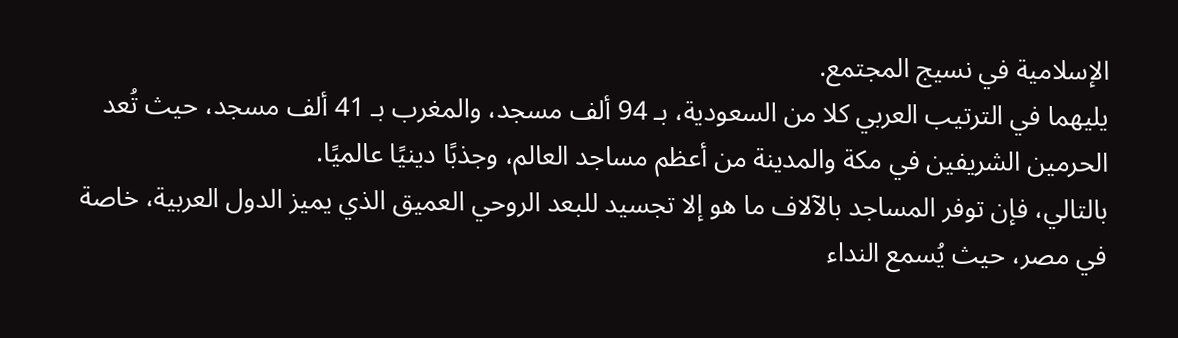الإسلامية في نسيج المجتمع.
يليهما في الترتيب العربي كلا من السعودية، بـ 94 ألف مسجد، والمغرب بـ 41 ألف مسجد، حيث تُعد الحرمين الشريفين في مكة والمدينة من أعظم مساجد العالم، وجذبًا دينيًا عالميًا.
بالتالي، فإن توفر المساجد بالآلاف ما هو إلا تجسيد للبعد الروحي العميق الذي يميز الدول العربية، خاصة في مصر، حيث يُسمع النداء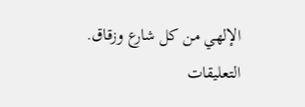الإلهي من كل شارع وزقاق.
التعليقات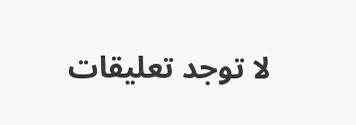لا توجد تعليقات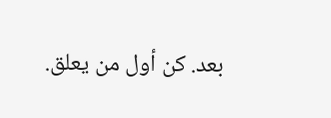بعد. كن أول من يعلق.